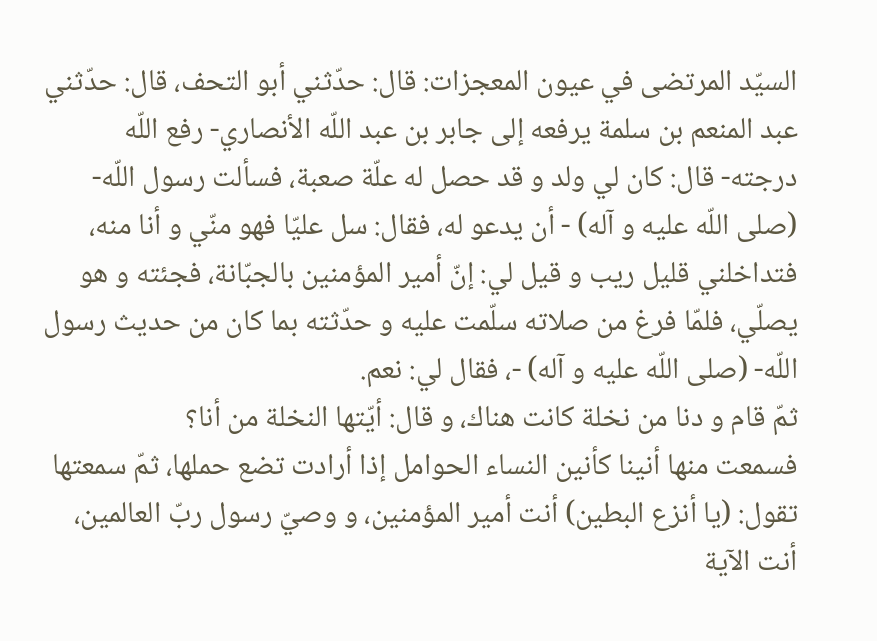السيّد المرتضى في عيون المعجزات: قال: حدّثني أبو التحف، قال: حدّثني عبد المنعم بن سلمة يرفعه إلى جابر بن عبد اللّه الأنصاري- رفع اللّه درجته- قال: كان لي ولد و قد حصل له علّة صعبة، فسألت رسول اللّه- (صلى اللّه عليه و آله) - أن يدعو له، فقال: سل عليّا فهو منّي و أنا منه، فتداخلني قليل ريب و قيل لي: إنّ أمير المؤمنين بالجبّانة، فجئته و هو يصلّي، فلمّا فرغ من صلاته سلّمت عليه و حدّثته بما كان من حديث رسول اللّه- (صلى اللّه عليه و آله) -، فقال لي: نعم.
ثمّ قام و دنا من نخلة كانت هناك، و قال: أيّتها النخلة من أنا؟
فسمعت منها أنينا كأنين النساء الحوامل إذا أرادت تضع حملها، ثمّ سمعتها تقول: (يا أنزع البطين) أنت أمير المؤمنين، و وصيّ رسول ربّ العالمين، أنت الآية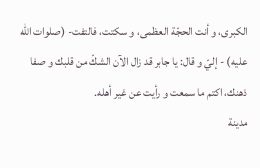الكبرى، و أنت الحجّة العظمى، و سكتت، فالتفت- (صلوات الله عليه) - إليّ و قال: يا جابر قد زال الآن الشكّ من قلبك و صفا ذهنك، اكتم ما سمعت و رأيت عن غير أهله.
مدينة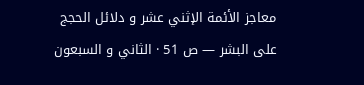معاجز الأئمة الإثني عشر و دلائل الحجج على البشر — ص 51 · الثاني و السبعون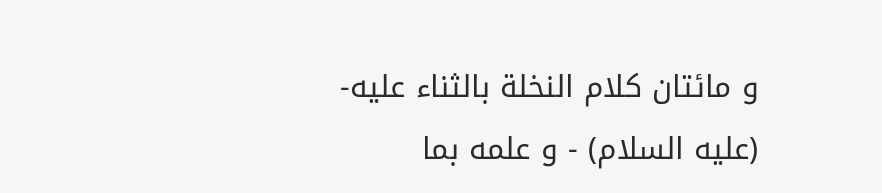و مائتان كلام النخلة بالثناء عليه- (عليه السلام) - و علمه بما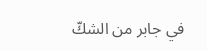في جابر من الشكّ